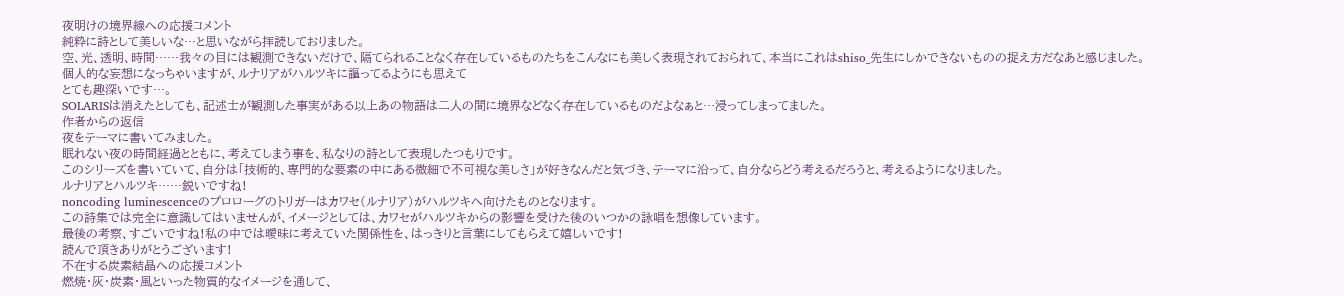夜明けの境界線への応援コメント
純粋に詩として美しいな…と思いながら拝読しておりました。
空、光、透明、時間……我々の目には観測できないだけで、隔てられることなく存在しているものたちをこんなにも美しく表現されておられて、本当にこれはshiso_先生にしかできないものの捉え方だなあと感じました。
個人的な妄想になっちゃいますが、ルナリアがハルツキに謳ってるようにも思えて
とても趣深いです…。
SOLARISは消えたとしても、記述士が観測した事実がある以上あの物語は二人の間に境界などなく存在しているものだよなぁと…浸ってしまってました。
作者からの返信
夜をテーマに書いてみました。
眠れない夜の時間経過とともに、考えてしまう事を、私なりの詩として表現したつもりです。
このシリーズを書いていて、自分は「技術的、専門的な要素の中にある微細で不可視な美しさ」が好きなんだと気づき、テーマに沿って、自分ならどう考えるだろうと、考えるようになりました。
ルナリアとハルツキ……鋭いですね!
noncoding luminescenceのプロローグのトリガーはカワセ(ルナリア)がハルツキへ向けたものとなります。
この詩集では完全に意識してはいませんが、イメージとしては、カワセがハルツキからの影響を受けた後のいつかの詠唱を想像しています。
最後の考察、すごいですね!私の中では曖昧に考えていた関係性を、はっきりと言葉にしてもらえて嬉しいです!
読んで頂きありがとうございます!
不在する炭素結晶への応援コメント
燃焼・灰・炭素・風といった物質的なイメージを通して、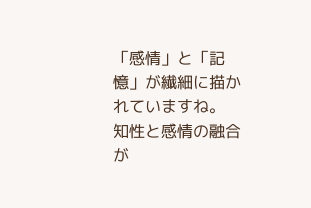「感情」と「記憶」が繊細に描かれていますね。
知性と感情の融合が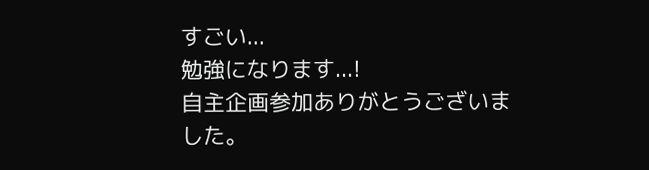すごい...
勉強になります...!
自主企画参加ありがとうございました。